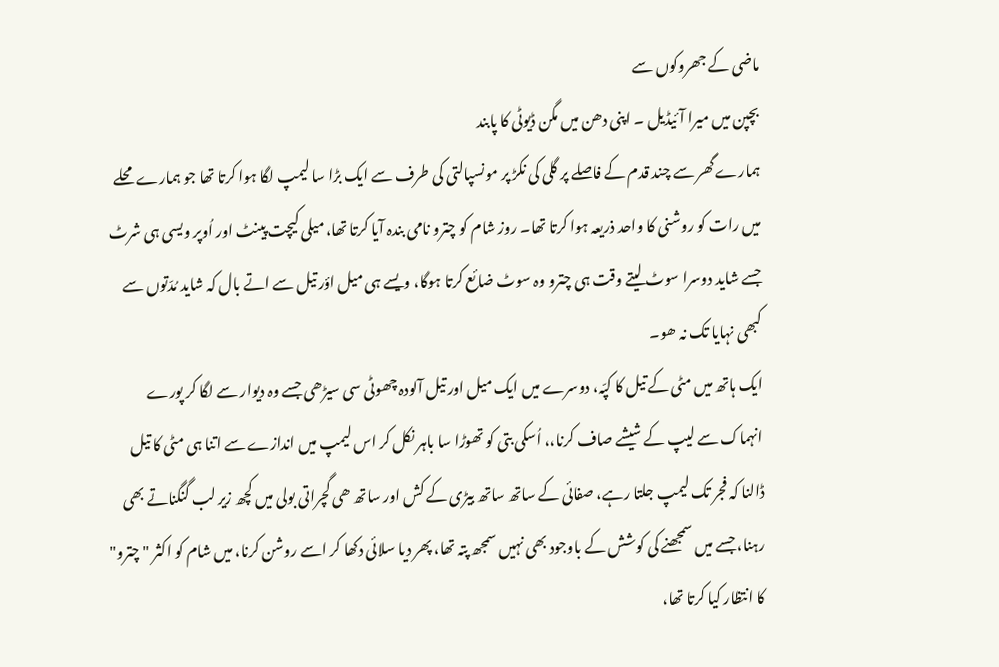ماضی کے جھروکوں سے
بچپن میں میرا آئیڈیل ۔ اپنی دھن میں مگن ڈیوٹی کا پابند
ہمارے گھر سے چند قدم کے فاصلے پر گلی کی نکڑ پر مونسپالتی کی طرف سے ایک بڑا سا لیمپ لگا ہوا کرتا تھا جو ہمارے محلے میں رات کو روشنی کا واحد ذریعہ ہوا کرتا تھا۔ روز شام کو چترو نامی بندہ آیا کرتا تھا، میلی کیچت پینٹ اور اُوپر ویسی ہی شرٹ جسے شاید دوسرا سوٹ لیتے وقت ہی چترو وہ سوٹ ضائع کرتا ہوگا، ویسے ہی میل اؤر تیل سے اتے بال کہ شاید مُدّتوں سے کبھی نہایا تک نہ ھو۔
ایک ہاتھ میں مٹی کے تیل کا کپّہ، دوسرے میں ایک میل اور تیل آلودہ چھوٹی سی سیڑھی جسے وہ دیوار سے لگا کر پورے انہماک سے لیپ کے شیشے صاف کرنا،، اُسکی بتی کو تھوڑا سا باہر نکل کر اس لیمپ میں اندازے سے اتنا ہی مٹی کا تیل ڈالنا کہ فجر تک لیمپ جلتا رہے، صفائی کے ساتھ ساتھ بیڑی کے کش اور ساتھ ھی گچراتی بولی میں کچھ زیر لب گنگناتے بھی رہنا، جسے میں سمجھنے کی کوشش کے باوجود بھی نہیں سمجھ پتہ تھا، پھر دیا سلائی دکھا کر اسے روشن کرنا، میں شام کو اکثر " چترو" کا انتظار کیا کرتا تھا،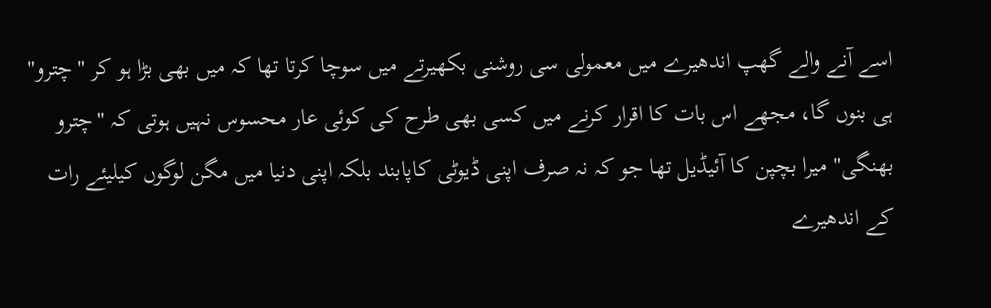اسے آنے والے گھپ اندھیرے میں معمولی سی روشنی بکھیرتے میں سوچا کرتا تھا کہ میں بھی بڑا ہو کر "چترو" ہی بنوں گا، مجھے اس بات کا اقرار کرنے میں کسی بھی طرح کی کوئی عار محسوس نہیں ہوتی کہ "چترو بھنگی" میرا بچپن کا آئیڈیل تھا جو کہ نہ صرف اپنی ڈیوٹی کاپابند بلکہ اپنی دنیا میں مگن لوگوں کیلیئے رات کے اندھیرے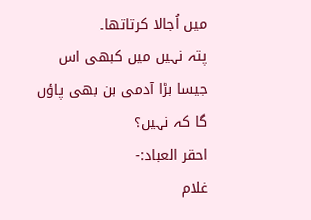میں اُجالا کرتاتھا۔
پتہ نہیں میں کبھی اس جیسا بڑا آدمی بن بھی پاؤں گا کہ نہیں؟
احقر العباد:-
غلام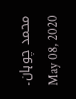محمد چوہان۔
May 08, 2020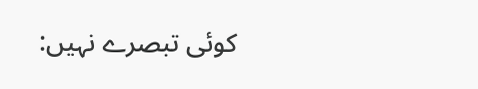کوئی تبصرے نہیں: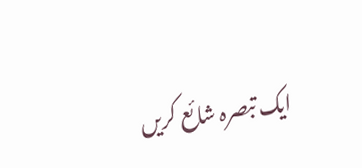ایک تبصرہ شائع کریں